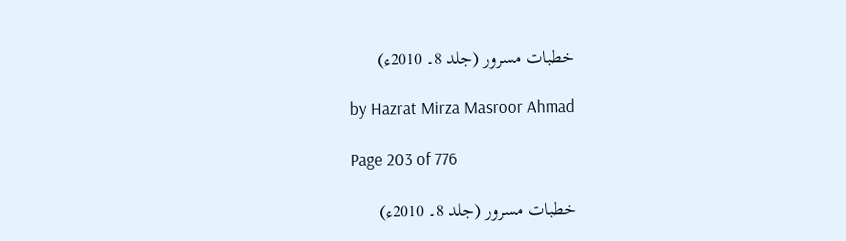خطبات مسرور (جلد 8۔ 2010ء)

by Hazrat Mirza Masroor Ahmad

Page 203 of 776

خطبات مسرور (جلد 8۔ 2010ء)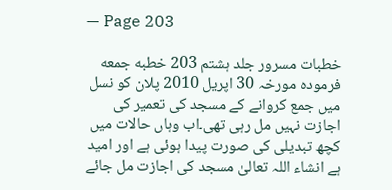— Page 203

خطبات مسرور جلد ہشتم 203 خطبه جمعه فرمودہ مورخہ 30 اپریل 2010 پلان کو نسل میں جمع کروانے کے مسجد کی تعمیر کی اجازت نہیں مل رہی تھی۔اب وہاں حالات میں کچھ تبدیلی کی صورت پیدا ہوئی ہے اور امید ہے انشاء اللہ تعالیٰ مسجد کی اجازت مل جائے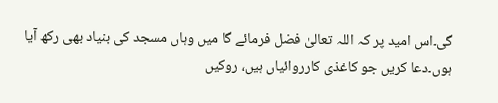گی۔اس امید پر کہ اللہ تعالیٰ فضل فرمائے گا میں وہاں مسجد کی بنیاد بھی رکھ آیا ہوں۔دعا کریں جو کاغذی کارروائیاں ہیں، روکیں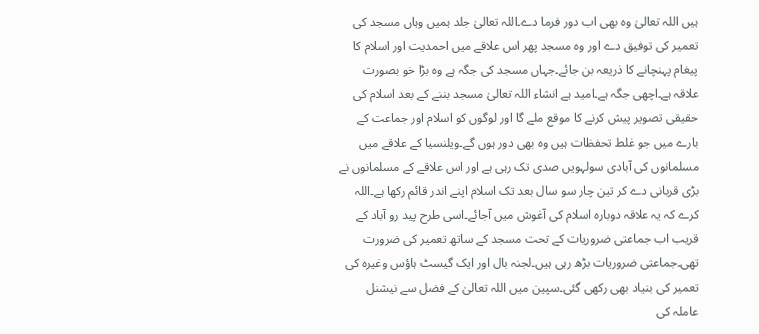ہیں اللہ تعالیٰ وہ بھی اب دور فرما دے۔اللہ تعالیٰ جلد ہمیں وہاں مسجد کی تعمیر کی توفیق دے اور وہ مسجد پھر اس علاقے میں احمدیت اور اسلام کا پیغام پہنچانے کا ذریعہ بن جائے۔جہاں مسجد کی جگہ ہے وہ بڑا خو بصورت علاقہ ہے۔اچھی جگہ ہے۔امید ہے انشاء اللہ تعالیٰ مسجد بننے کے بعد اسلام کی حقیقی تصویر پیش کرنے کا موقع ملے گا اور لوگوں کو اسلام اور جماعت کے بارے میں جو غلط تحفظات ہیں وہ بھی دور ہوں گے۔ویلنسیا کے علاقے میں مسلمانوں کی آبادی سولہویں صدی تک رہی ہے اور اس علاقے کے مسلمانوں نے بڑی قربانی دے کر تین چار سو سال بعد تک اسلام اپنے اندر قائم رکھا ہے۔اللہ کرے کہ یہ علاقہ دوبارہ اسلام کی آغوش میں آجائے۔اسی طرح پید رو آباد کے قریب اب جماعتی ضروریات کے تحت مسجد کے ساتھ تعمیر کی ضرورت تھی۔جماعتی ضروریات بڑھ رہی ہیں۔لجنہ بال اور ایک گیسٹ ہاؤس وغیرہ کی تعمیر کی بنیاد بھی رکھی گئی۔سپین میں اللہ تعالیٰ کے فضل سے نیشنل عاملہ کی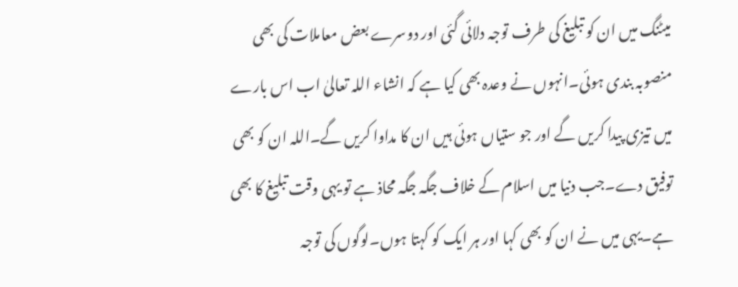میٹنگ میں ان کو تبلیغ کی طرف توجہ دلائی گئی اور دوسرے بعض معاملات کی بھی منصوبہ بندی ہوئی۔انہوں نے وعدہ بھی کیا ہے کہ انشاء اللہ تعالیٰ اب اس بارے میں تیزی پیدا کریں گے اور جو ستیاں ہوئی ہیں ان کا مداوا کریں گے۔اللہ ان کو بھی توفیق دے۔جب دنیا میں اسلام کے خلاف جگہ جگہ محاذ ہے تو یہی وقت تبلیغ کا بھی ہے۔یہی میں نے ان کو بھی کہا اور ہر ایک کو کہتا ہوں۔لوگوں کی توجہ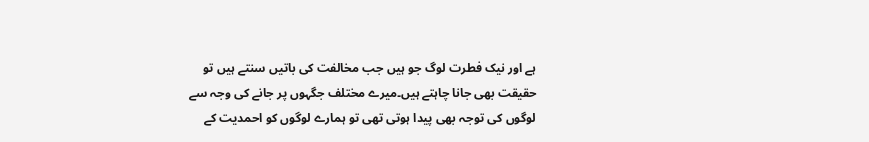ہے اور نیک فطرت لوگ جو ہیں جب مخالفت کی باتیں سنتے ہیں تو حقیقت بھی جانا چاہتے ہیں۔میرے مختلف جگہوں پر جانے کی وجہ سے لوگوں کی توجہ بھی پیدا ہوتی تھی تو ہمارے لوگوں کو احمدیت کے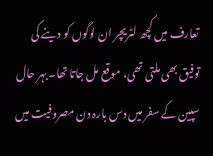تعارف میں کچھ لٹریچر ان لوگوں کو دینے کی توفیق بھی ملتی تھی، موقع مل جاتا تھا۔بہر حال سپین کے سفر میں دس بارہ دن مصروفیت میں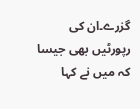گزرے۔ان کی رپورٹیں بھی جیسا کہ میں نے کہا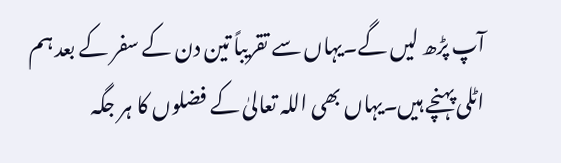آپ پڑھ لیں گے۔یہاں سے تقریباً تین دن کے سفر کے بعد ہم اٹلی پہنچے ہیں۔یہاں بھی اللہ تعالیٰ کے فضلوں کا ہر جگہ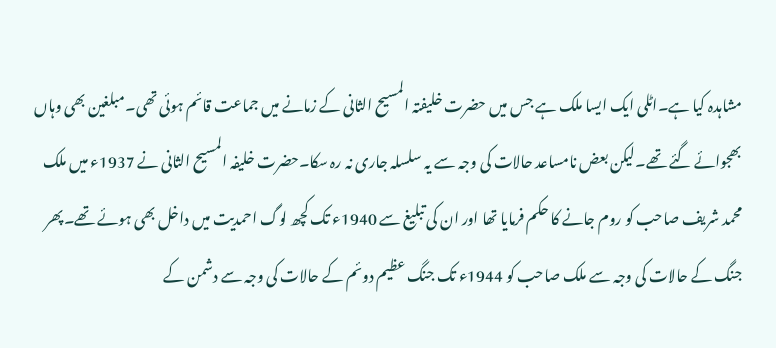مشاہدہ کیا ہے۔اٹلی ایک ایسا ملک ہے جس میں حضرت خلیفتہ المسیح الثانی کے زمانے میں جماعت قائم ہوئی تھی۔مبلغین بھی وہاں بھجوائے گئے تھے۔لیکن بعض نامساعد حالات کی وجہ سے یہ سلسلہ جاری نہ رہ سکا۔حضرت خلیفہ المسیح الثانی نے 1937ء میں ملک محمد شریف صاحب کو روم جانے کا حکم فرمایا تھا اور ان کی تبلیغ سے 1940ء تک کچھ لوگ احمدیت میں داخل بھی ہوئے تھے۔پھر جنگ کے حالات کی وجہ سے ملک صاحب کو 1944ء تک جنگ عظیم دوئم کے حالات کی وجہ سے دشمن کے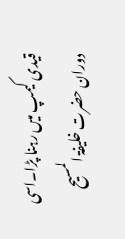قیدی کیمپ میں رہنا پڑا۔اسی دوران حضرت خلیفۃ المسیح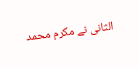الثانی نے مکرم محمد